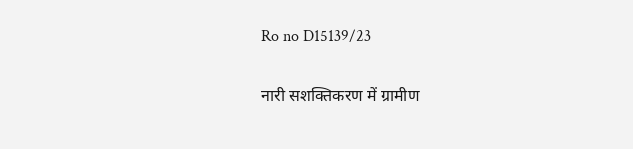Ro no D15139/23

नारी सशक्तिकरण में ग्रामीण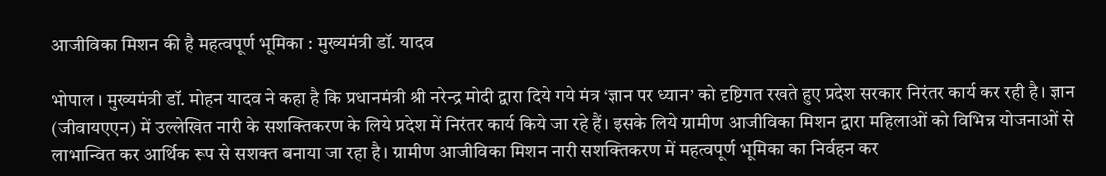आजीविका मिशन की है महत्वपूर्ण भूमिका : मुख्यमंत्री डॉ. यादव

भोपाल । मुख्यमंत्री डॉ. मोहन यादव ने कहा है कि प्रधानमंत्री श्री नरेन्द्र मोदी द्वारा दिये गये मंत्र ‘ज्ञान पर ध्यान’ को दृष्टिगत रखते हुए प्रदेश सरकार निरंतर कार्य कर रही है। ज्ञान (जीवायएएन) में उल्लेखित नारी के सशक्तिकरण के लिये प्रदेश में निरंतर कार्य किये जा रहे हैं। इसके लिये ग्रामीण आजीविका मिशन द्वारा महिलाओं को विभिन्न योजनाओं से लाभान्वित कर आर्थिक रूप से सशक्त बनाया जा रहा है। ग्रामीण आजीविका मिशन नारी सशक्तिकरण में महत्वपूर्ण भूमिका का निर्वहन कर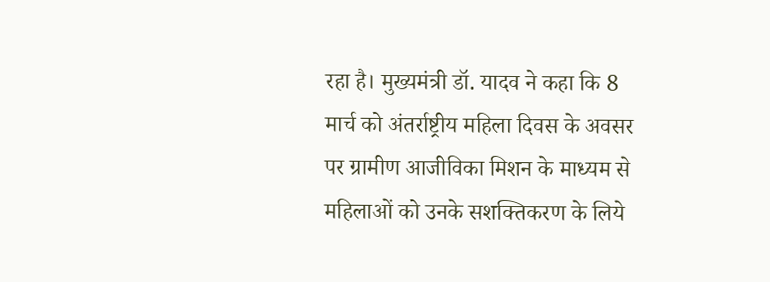रहा है। मुख्यमंत्री डॉ. यादव ने कहा कि 8 मार्च को अंतर्राष्ट्रीय महिला दिवस के अवसर पर ग्रामीण आजीविका मिशन के माध्यम से महिलाओं को उनके सशक्तिकरण के लिये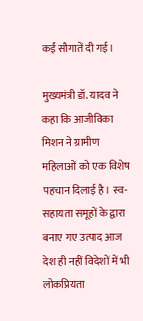कईं सौगातें दी गई।

मुख्यमंत्री डॉ. यादव ने कहा कि आजीविका मिशन ने ग्रामीण महिलाओं को एक विशेष पहचान दिलाई है। स्व-सहायता समूहों के द्वारा बनाए गए उत्पाद आज देश ही नहीं विदेशों में भी लोकप्रियता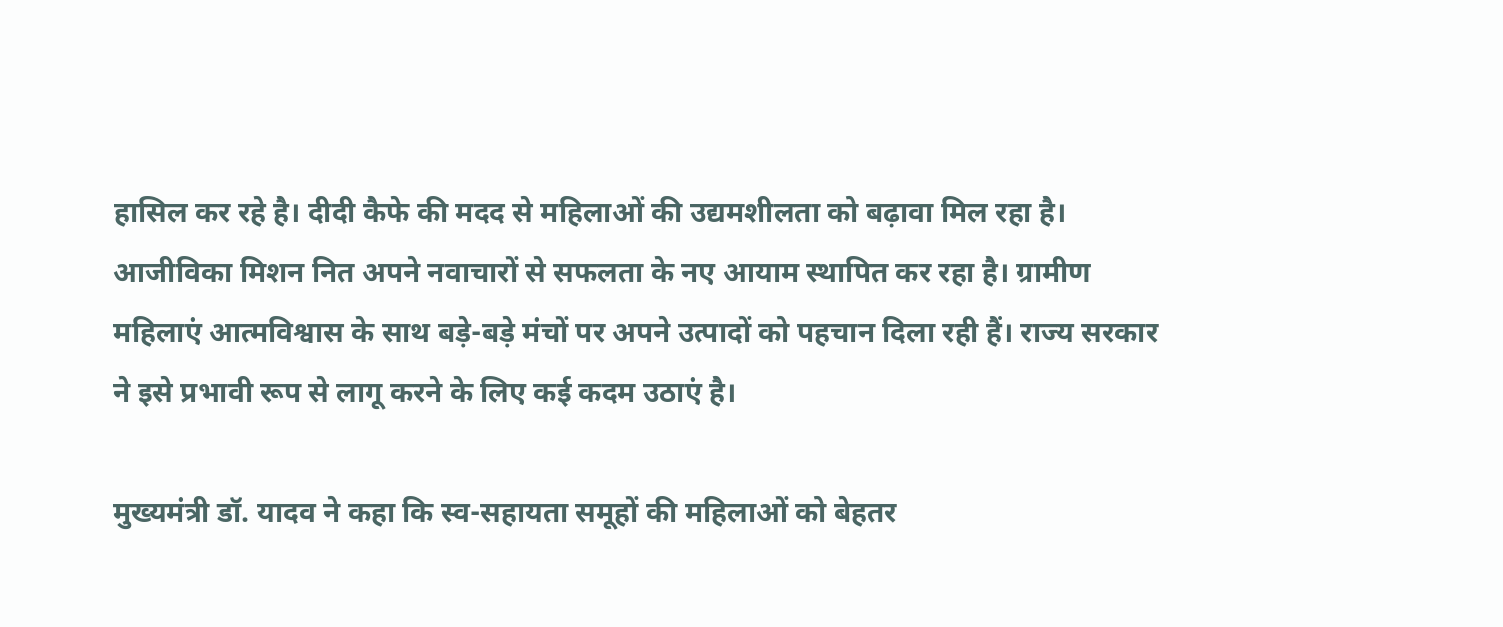हासिल कर रहे है। दीदी कैफे की मदद से महिलाओं की उद्यमशीलता को बढ़ावा मिल रहा है। आजीविका मिशन नित अपने नवाचारों से सफलता के नए आयाम स्थापित कर रहा है। ग्रामीण महिलाएं आत्मविश्वास के साथ बड़े-बड़े मंचों पर अपने उत्पादों को पहचान दिला रही हैं। राज्य सरकार ने इसे प्रभावी रूप से लागू करने के लिए कई कदम उठाएं है।

मुख्यमंत्री डॉ. यादव ने कहा कि स्व-सहायता समूहों की महिलाओं को बेहतर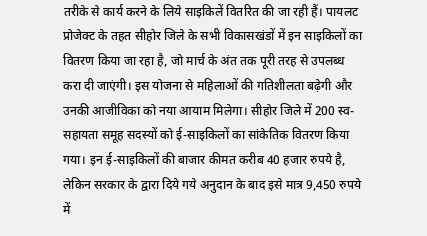तरीके से कार्य करने के लिये साइकिलें वितरित की जा रही हैं। पायलट प्रोजेक्ट के तहत सीहोर जिले के सभी विकासखंडों में इन साइकिलों का वितरण किया जा रहा है, जो मार्च के अंत तक पूरी तरह से उपलब्ध करा दी जाएंगी। इस योजना से महिलाओं की गतिशीलता बढ़ेगी और उनकी आजीविका को नया आयाम मिलेगा। सीहोर जिले में 200 स्व-सहायता समूह सदस्यों को ई-साइकिलों का सांकेतिक वितरण किया गया। इन ई-साइकिलों की बाजार कीमत करीब 40 हजार रुपये है, लेकिन सरकार के द्वारा दिये गये अनुदान के बाद इसे मात्र 9,450 रुपये में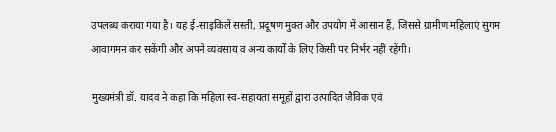उपलब्ध कराया गया है। यह ई-साइकिलें सस्ती, प्रदूषण मुक्त और उपयोग में आसान हैं, जिससे ग्रामीण महिलाएं सुगम आवागमन कर सकेंगी और अपने व्यवसाय व अन्य कार्यों के लिए किसी पर निर्भर नहीं रहेंगी।

मुख्यमंत्री डॉ. यादव ने कहा कि महिला स्व-सहायता समूहों द्वारा उत्पादित जैविक एवं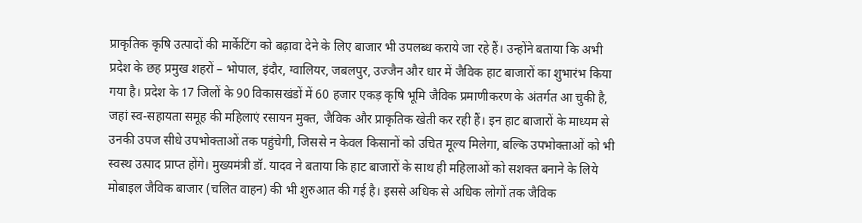प्राकृतिक कृषि उत्पादों की मार्केटिंग को बढ़ावा देने के लिए बाजार भी उपलब्ध कराये जा रहे हैं। उन्होंने बताया कि अभी प्रदेश के छह प्रमुख शहरों – भोपाल, इंदौर, ग्वालियर, जबलपुर, उज्जैन और धार में जैविक हाट बाजारों का शुभारंभ किया गया है। प्रदेश के 17 जिलों के 90 विकासखंडों में 60 हजार एकड़ कृषि भूमि जैविक प्रमाणीकरण के अंतर्गत आ चुकी है, जहां स्व-सहायता समूह की महिलाएं रसायन मुक्त, जैविक और प्राकृतिक खेती कर रही हैं। इन हाट बाजारों के माध्यम से उनकी उपज सीधे उपभोक्ताओं तक पहुंचेगी, जिससे न केवल किसानों को उचित मूल्य मिलेगा, बल्कि उपभोक्ताओं को भी स्वस्थ उत्पाद प्राप्त होंगे। मुख्यमंत्री डॉ. यादव ने बताया कि हाट बाजारों के साथ ही महिलाओं को सशक्त बनाने के लिये मोबाइल जैविक बाजार (चलित वाहन) की भी शुरुआत की गई है। इससे अधिक से अधिक लोगों तक जैविक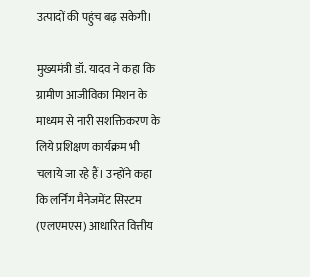उत्पादों की पहुंच बढ़ सकेगी।

मुख्यमंत्री डॉ. यादव ने कहा कि ग्रामीण आजीविका मिशन के माध्यम से नारी सशक्तिकरण के लिये प्रशिक्षण कार्यक्रम भी चलाये जा रहे हैं। उन्होंने कहा कि लर्निंग मैनेजमेंट सिस्टम (एलएमएस) आधारित वित्तीय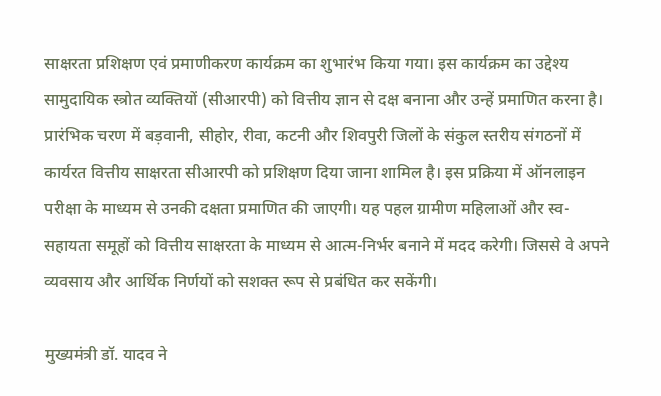साक्षरता प्रशिक्षण एवं प्रमाणीकरण कार्यक्रम का शुभारंभ किया गया। इस कार्यक्रम का उद्देश्य सामुदायिक स्त्रोत व्यक्तियों (सीआरपी) को वित्तीय ज्ञान से दक्ष बनाना और उन्हें प्रमाणित करना है। प्रारंभिक चरण में बड़वानी, सीहोर, रीवा, कटनी और शिवपुरी जिलों के संकुल स्तरीय संगठनों में कार्यरत वित्तीय साक्षरता सीआरपी को प्रशिक्षण दिया जाना शामिल है। इस प्रक्रिया में ऑनलाइन परीक्षा के माध्यम से उनकी दक्षता प्रमाणित की जाएगी। यह पहल ग्रामीण महिलाओं और स्व-सहायता समूहों को वित्तीय साक्षरता के माध्यम से आत्म-निर्भर बनाने में मदद करेगी। जिससे वे अपने व्यवसाय और आर्थिक निर्णयों को सशक्त रूप से प्रबंधित कर सकेंगी।

मुख्यमंत्री डॉ. यादव ने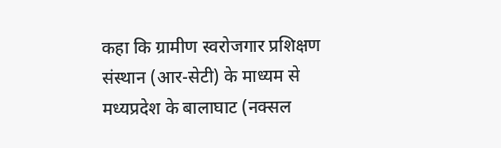कहा कि ग्रामीण स्वरोजगार प्रशिक्षण संस्थान (आर-सेटी) के माध्यम से मध्यप्रदेश के बालाघाट (नक्सल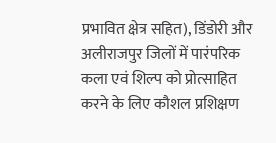प्रभावित क्षेत्र सहित), डिंडोरी और अलीराजपुर जिलों में पारंपरिक कला एवं शिल्प को प्रोत्साहित करने के लिए कौशल प्रशिक्षण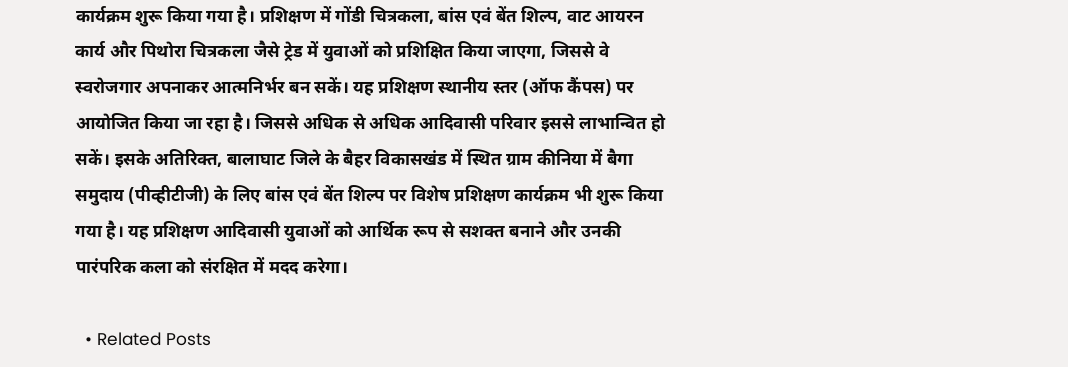कार्यक्रम शुरू किया गया है। प्रशिक्षण में गोंडी चित्रकला, बांस एवं बेंत शिल्प, वाट आयरन कार्य और पिथोरा चित्रकला जैसे ट्रेड में युवाओं को प्रशिक्षित किया जाएगा, जिससे वे स्वरोजगार अपनाकर आत्मनिर्भर बन सकें। यह प्रशिक्षण स्थानीय स्तर (ऑफ कैंपस) पर आयोजित किया जा रहा है। जिससे अधिक से अधिक आदिवासी परिवार इससे लाभान्वित हो सकें। इसके अतिरिक्त, बालाघाट जिले के बैहर विकासखंड में स्थित ग्राम कीनिया में बैगा समुदाय (पीव्हीटीजी) के लिए बांस एवं बेंत शिल्प पर विशेष प्रशिक्षण कार्यक्रम भी शुरू किया गया है। यह प्रशिक्षण आदिवासी युवाओं को आर्थिक रूप से सशक्त बनाने और उनकी पारंपरिक कला को संरक्षित में मदद करेगा।

  • Related Posts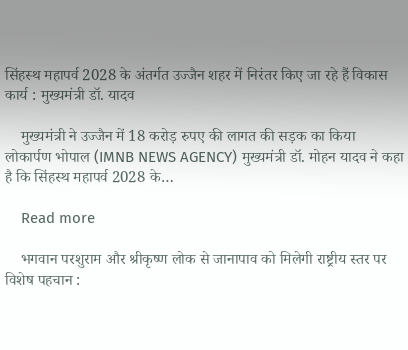सिंहस्थ महापर्व 2028 के अंतर्गत उज्जैन शहर में निरंतर किए जा रहे हैं विकास कार्य : मुख्यमंत्री डॉ. यादव

    मुख्यमंत्री ने उज्जैन में 18 करोड़ रुपए की लागत की सड़क का किया लोकार्पण भोपाल (IMNB NEWS AGENCY) मुख्यमंत्री डॉ. मोहन यादव ने कहा है कि सिंहस्थ महापर्व 2028 के…

    Read more

    भगवान परशुराम और श्रीकृष्ण लोक से जानापाव को मिलेगी राष्ट्रीय स्तर पर विशेष पहचान :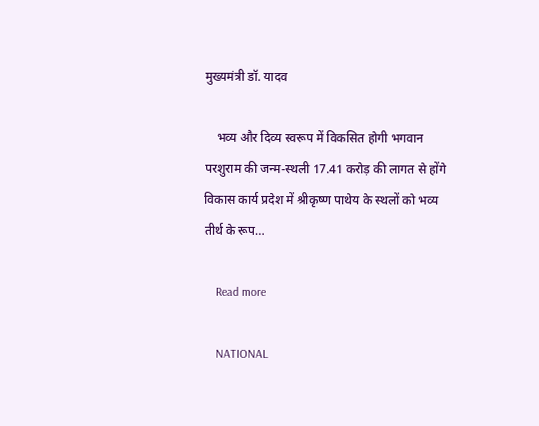मुख्यमंत्री डॉ. यादव

    भव्य और दिव्य स्वरूप में विकसित होगी भगवान परशुराम की जन्म-स्थली 17.41 करोड़ की लागत से होंगे विकास कार्य प्रदेश में श्रीकृष्ण पाथेय के स्थलों को भव्य तीर्थ के रूप…

    Read more

    NATIONAL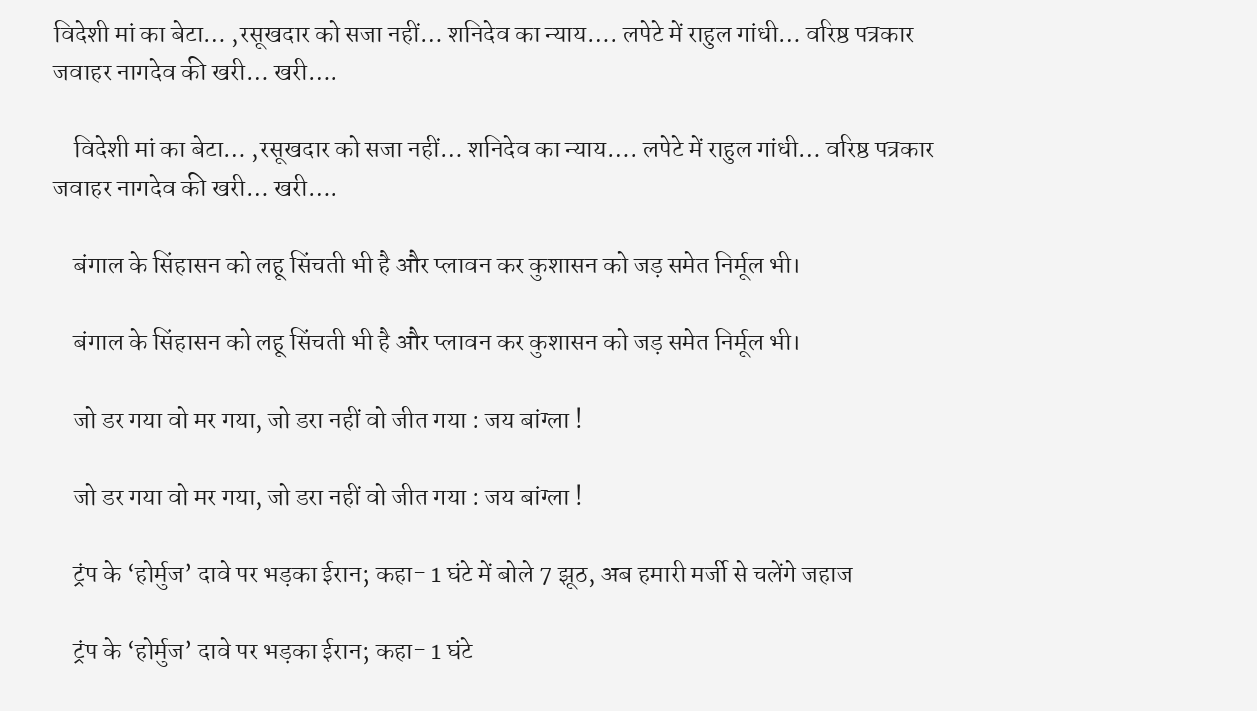विदेशी मां का बेटा… ,रसूखदार को सजा नहीं… शनिदेव का न्याय…. लपेटे में राहुल गांधी… वरिष्ठ पत्रकार जवाहर नागदेव की खरी… खरी….

    विदेशी मां का बेटा… ,रसूखदार को सजा नहीं… शनिदेव का न्याय…. लपेटे में राहुल गांधी… वरिष्ठ पत्रकार जवाहर नागदेव की खरी… खरी….

    बंगाल के सिंहासन को लहू सिंचती भी है और प्लावन कर कुशासन को जड़ समेत निर्मूल भी।

    बंगाल के सिंहासन को लहू सिंचती भी है और प्लावन कर कुशासन को जड़ समेत निर्मूल भी।

    जो डर गया वो मर गया, जो डरा नहीं वो जीत गया : जय बांग्ला !

    जो डर गया वो मर गया, जो डरा नहीं वो जीत गया : जय बांग्ला !

    ट्रंप के ‘होर्मुज’ दावे पर भड़का ईरान; कहा- 1 घंटे में बोले 7 झूठ, अब हमारी मर्जी से चलेंगे जहाज

    ट्रंप के ‘होर्मुज’ दावे पर भड़का ईरान; कहा- 1 घंटे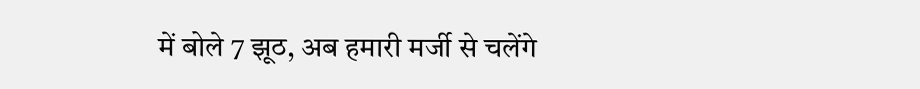में बोले 7 झूठ, अब हमारी मर्जी से चलेंगे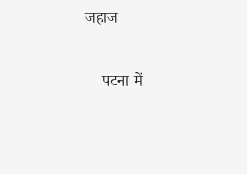जहाज

    पटना में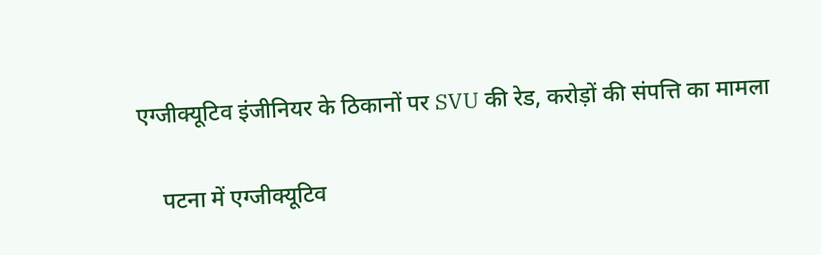एग्जीक्यूटिव इंजीनियर के ठिकानों पर SVU की रेड, करोड़ों की संपत्ति का मामला

    पटना में एग्जीक्यूटिव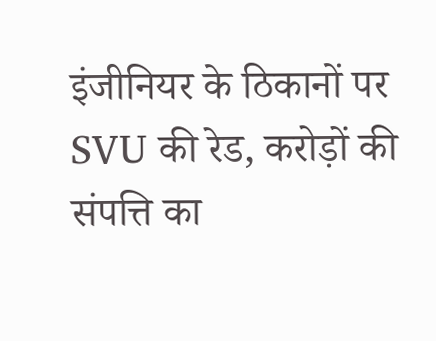इंजीनियर के ठिकानों पर SVU की रेड, करोड़ों की संपत्ति का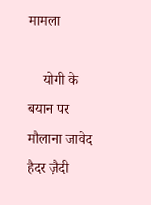मामला

    योगी के बयान पर मौलाना जावेद हैदर ज़ैदी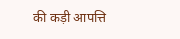की कड़ी आपत्ति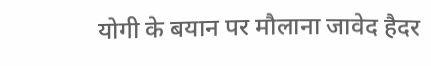योगी के बयान पर मौलाना जावेद हैदर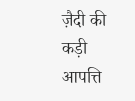ज़ैदी की कड़ी आपत्ति